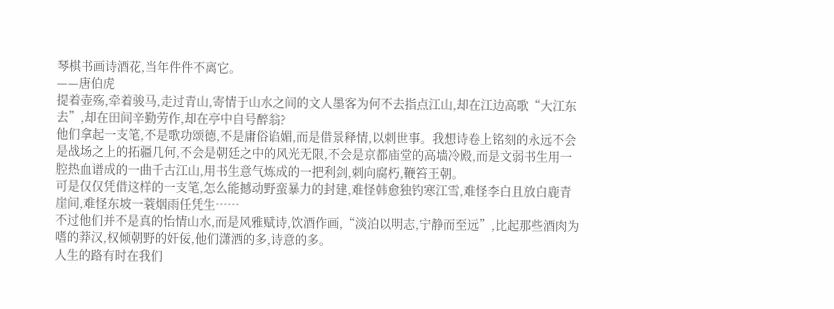琴棋书画诗酒花,当年件件不离它。
——唐伯虎
提着壶殇,牵着骏马,走过青山,寄情于山水之间的文人墨客为何不去指点江山,却在江边高歌“大江东去”,却在田间辛勤劳作,却在亭中自号醉翁?
他们拿起一支笔,不是歌功颂德,不是庸俗谄媚,而是借景释情,以刺世事。我想诗卷上铭刻的永远不会是战场之上的拓疆几何,不会是朝廷之中的风光无限,不会是京都庙堂的高墙冷殿,而是文弱书生用一腔热血谱成的一曲千古江山,用书生意气炼成的一把利剑,刺向腐朽,鞭笞王朝。
可是仅仅凭借这样的一支笔,怎么能撼动野蛮暴力的封建,难怪韩愈独钓寒江雪,难怪李白且放白鹿青崖间,难怪东坡一蓑烟雨任凭生……
不过他们并不是真的怡情山水,而是风雅赋诗,饮酒作画,“淡泊以明志,宁静而至远”,比起那些酒肉为嗜的莽汉,权倾朝野的奸佞,他们潇洒的多,诗意的多。
人生的路有时在我们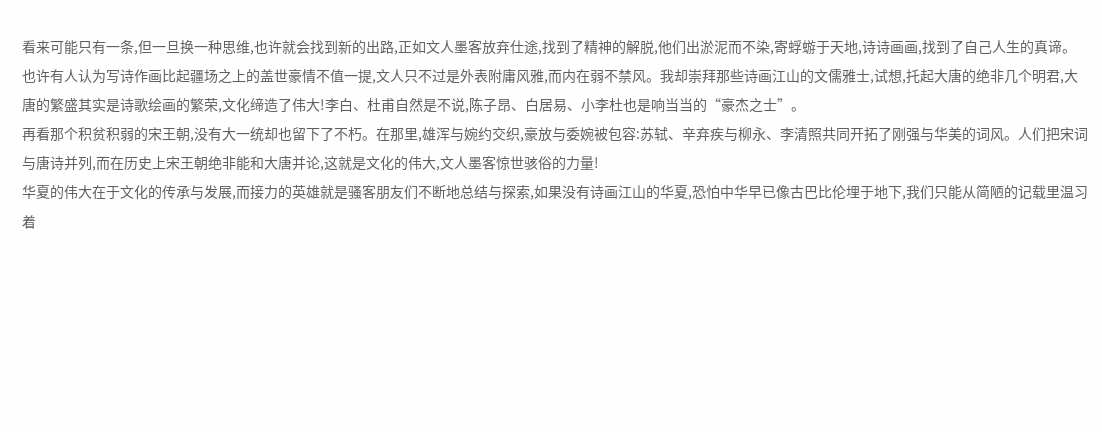看来可能只有一条,但一旦换一种思维,也许就会找到新的出路,正如文人墨客放弃仕途,找到了精神的解脱,他们出淤泥而不染,寄蜉蝣于天地,诗诗画画,找到了自己人生的真谛。
也许有人认为写诗作画比起疆场之上的盖世豪情不值一提,文人只不过是外表附庸风雅,而内在弱不禁风。我却崇拜那些诗画江山的文儒雅士,试想,托起大唐的绝非几个明君,大唐的繁盛其实是诗歌绘画的繁荣,文化缔造了伟大!李白、杜甫自然是不说,陈子昂、白居易、小李杜也是响当当的“豪杰之士”。
再看那个积贫积弱的宋王朝,没有大一统却也留下了不朽。在那里,雄浑与婉约交织,豪放与委婉被包容:苏轼、辛弃疾与柳永、李清照共同开拓了刚强与华美的词风。人们把宋词与唐诗并列,而在历史上宋王朝绝非能和大唐并论,这就是文化的伟大,文人墨客惊世骇俗的力量!
华夏的伟大在于文化的传承与发展,而接力的英雄就是骚客朋友们不断地总结与探索,如果没有诗画江山的华夏,恐怕中华早已像古巴比伦埋于地下,我们只能从简陋的记载里温习着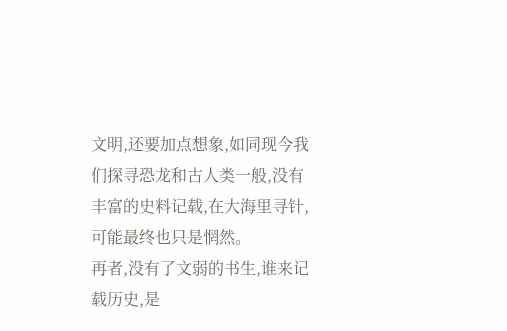文明,还要加点想象,如同现今我们探寻恐龙和古人类一般,没有丰富的史料记载,在大海里寻针,可能最终也只是惘然。
再者,没有了文弱的书生,谁来记载历史,是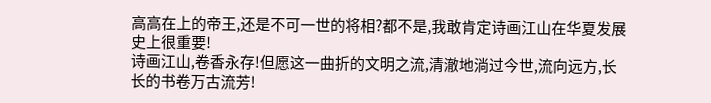高高在上的帝王,还是不可一世的将相?都不是,我敢肯定诗画江山在华夏发展史上很重要!
诗画江山,卷香永存!但愿这一曲折的文明之流,清澈地淌过今世,流向远方,长长的书卷万古流芳!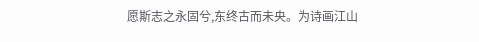愿斯志之永固兮,东终古而未央。为诗画江山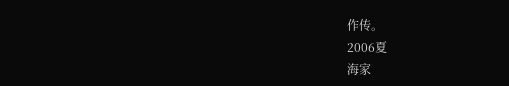作传。
2006夏
海家